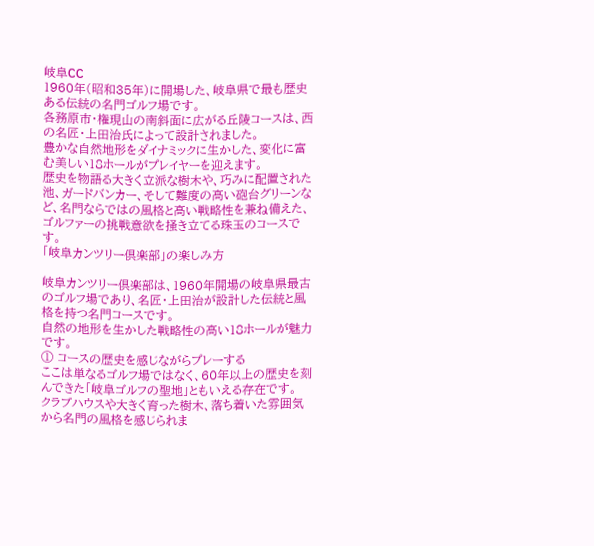岐阜CC
1960年(昭和35年)に開場した、岐阜県で最も歴史ある伝統の名門ゴルフ場です。
各務原市・権現山の南斜面に広がる丘陵コースは、西の名匠・上田治氏によって設計されました。
豊かな自然地形をダイナミックに生かした、変化に富む美しい18ホールがプレイヤーを迎えます。
歴史を物語る大きく立派な樹木や、巧みに配置された池、ガードバンカー、そして難度の高い砲台グリーンなど、名門ならではの風格と高い戦略性を兼ね備えた、ゴルファーの挑戦意欲を掻き立てる珠玉のコースです。
「岐阜カンツリー倶楽部」の楽しみ方

岐阜カンツリー倶楽部は、1960年開場の岐阜県最古のゴルフ場であり、名匠・上田治が設計した伝統と風格を持つ名門コースです。
自然の地形を生かした戦略性の高い18ホールが魅力です。
① コースの歴史を感じながらプレーする
ここは単なるゴルフ場ではなく、60年以上の歴史を刻んできた「岐阜ゴルフの聖地」ともいえる存在です。
クラブハウスや大きく育った樹木、落ち着いた雰囲気から名門の風格を感じられま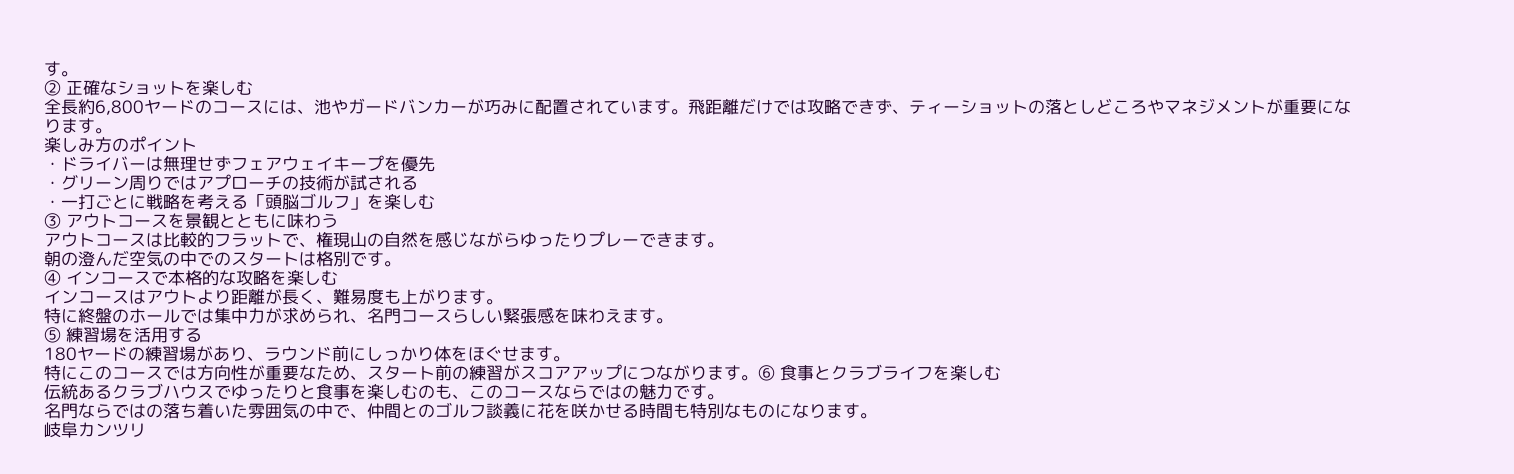す。
② 正確なショットを楽しむ
全長約6,800ヤードのコースには、池やガードバンカーが巧みに配置されています。飛距離だけでは攻略できず、ティーショットの落としどころやマネジメントが重要になります。
楽しみ方のポイント
・ドライバーは無理せずフェアウェイキープを優先
・グリーン周りではアプローチの技術が試される
・一打ごとに戦略を考える「頭脳ゴルフ」を楽しむ
③ アウトコースを景観とともに味わう
アウトコースは比較的フラットで、権現山の自然を感じながらゆったりプレーできます。
朝の澄んだ空気の中でのスタートは格別です。
④ インコースで本格的な攻略を楽しむ
インコースはアウトより距離が長く、難易度も上がります。
特に終盤のホールでは集中力が求められ、名門コースらしい緊張感を味わえます。
⑤ 練習場を活用する
180ヤードの練習場があり、ラウンド前にしっかり体をほぐせます。
特にこのコースでは方向性が重要なため、スタート前の練習がスコアアップにつながります。⑥ 食事とクラブライフを楽しむ
伝統あるクラブハウスでゆったりと食事を楽しむのも、このコースならではの魅力です。
名門ならではの落ち着いた雰囲気の中で、仲間とのゴルフ談義に花を咲かせる時間も特別なものになります。
岐阜カンツリ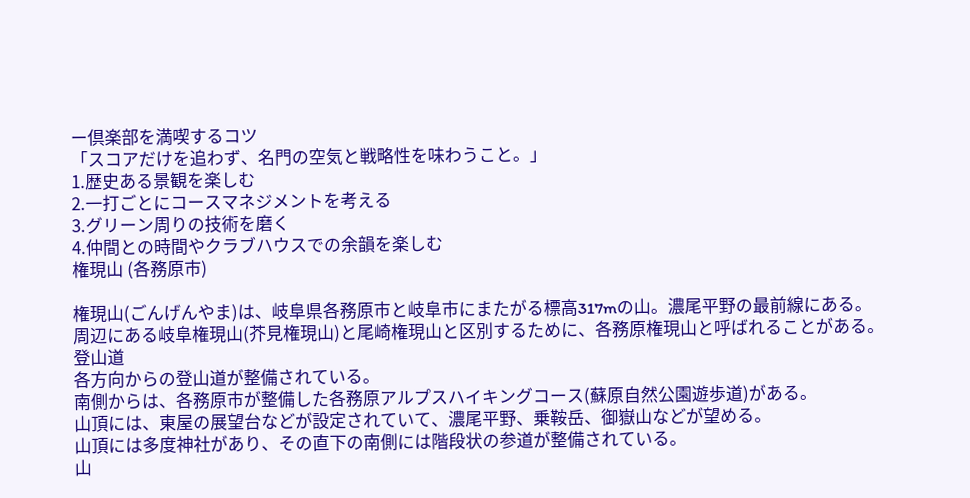ー倶楽部を満喫するコツ
「スコアだけを追わず、名門の空気と戦略性を味わうこと。」
1.歴史ある景観を楽しむ
2.一打ごとにコースマネジメントを考える
3.グリーン周りの技術を磨く
4.仲間との時間やクラブハウスでの余韻を楽しむ
権現山 (各務原市)

権現山(ごんげんやま)は、岐阜県各務原市と岐阜市にまたがる標高317mの山。濃尾平野の最前線にある。
周辺にある岐阜権現山(芥見権現山)と尾崎権現山と区別するために、各務原権現山と呼ばれることがある。
登山道
各方向からの登山道が整備されている。
南側からは、各務原市が整備した各務原アルプスハイキングコース(蘇原自然公園遊歩道)がある。
山頂には、東屋の展望台などが設定されていて、濃尾平野、乗鞍岳、御嶽山などが望める。
山頂には多度神社があり、その直下の南側には階段状の参道が整備されている。
山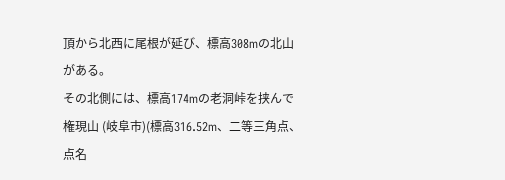頂から北西に尾根が延び、標高308mの北山がある。
その北側には、標高174mの老洞峠を挟んで権現山 (岐阜市)(標高316.52m、二等三角点、点名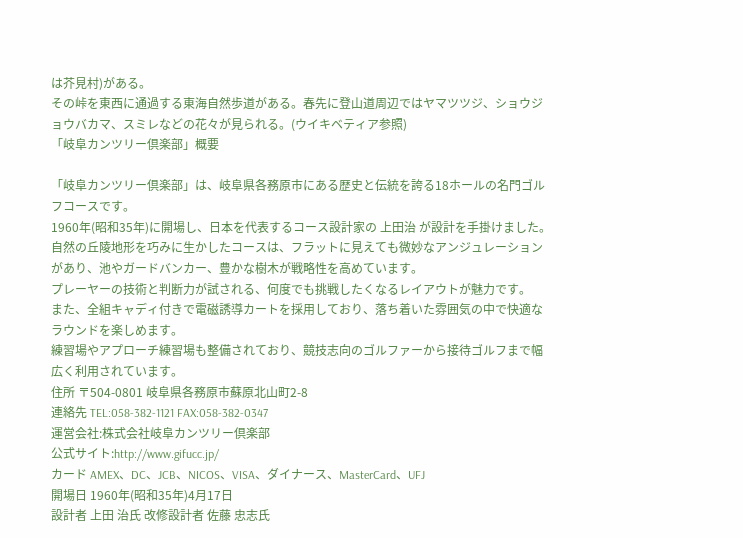は芥見村)がある。
その峠を東西に通過する東海自然歩道がある。春先に登山道周辺ではヤマツツジ、ショウジョウバカマ、スミレなどの花々が見られる。(ウイキベティア参照)
「岐阜カンツリー倶楽部」概要

「岐阜カンツリー倶楽部」は、岐阜県各務原市にある歴史と伝統を誇る18ホールの名門ゴルフコースです。
1960年(昭和35年)に開場し、日本を代表するコース設計家の 上田治 が設計を手掛けました。
自然の丘陵地形を巧みに生かしたコースは、フラットに見えても微妙なアンジュレーションがあり、池やガードバンカー、豊かな樹木が戦略性を高めています。
プレーヤーの技術と判断力が試される、何度でも挑戦したくなるレイアウトが魅力です。
また、全組キャディ付きで電磁誘導カートを採用しており、落ち着いた雰囲気の中で快適なラウンドを楽しめます。
練習場やアプローチ練習場も整備されており、競技志向のゴルファーから接待ゴルフまで幅広く利用されています。
住所 〒504-0801 岐阜県各務原市蘇原北山町2-8
連絡先 TEL:058-382-1121 FAX:058-382-0347
運営会社:株式会社岐阜カンツリー倶楽部
公式サイト:http://www.gifucc.jp/
カード AMEX、DC、JCB、NICOS、VISA、ダイナース、MasterCard、UFJ
開場日 1960年(昭和35年)4月17日
設計者 上田 治氏 改修設計者 佐藤 忠志氏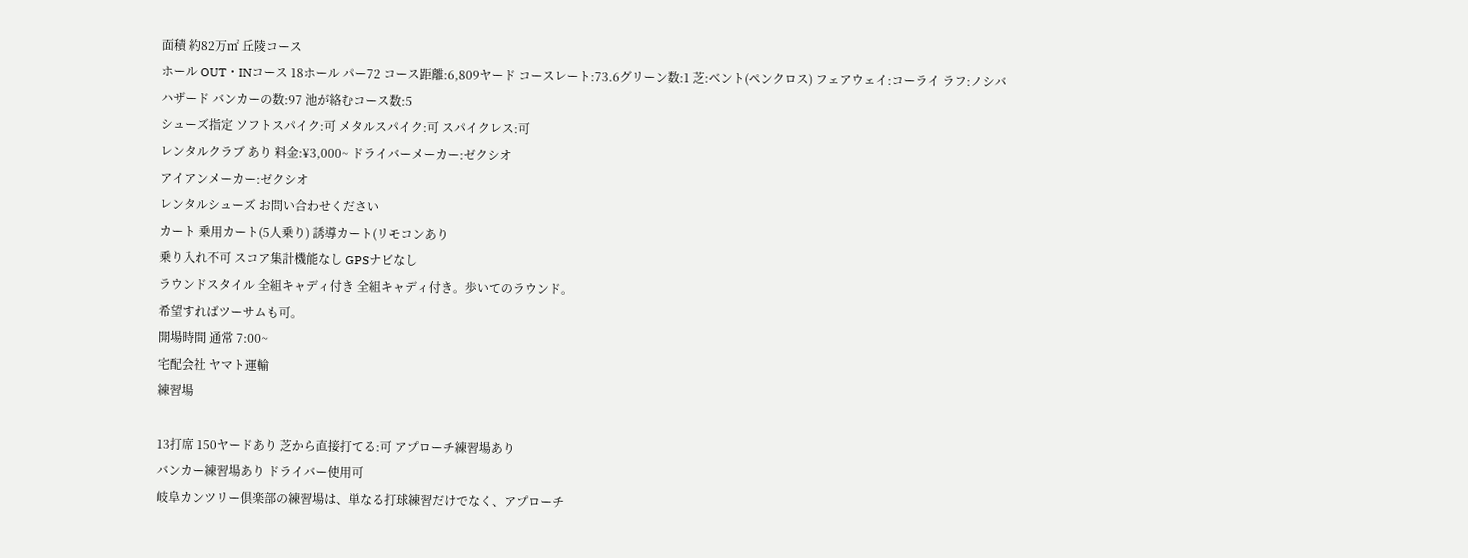面積 約82万㎡ 丘陵コース
ホール OUT・INコース 18ホール パー72 コース距離:6,809ヤード コースレート:73.6グリーン数:1 芝:ベント(ペンクロス) フェアウェイ:コーライ ラフ:ノシバ
ハザード バンカーの数:97 池が絡むコース数:5
シューズ指定 ソフトスパイク:可 メタルスパイク:可 スパイクレス:可
レンタルクラブ あり 料金:¥3,000~ ドライバーメーカー:ゼクシオ
アイアンメーカー:ゼクシオ
レンタルシューズ お問い合わせください
カート 乗用カート(5人乗り) 誘導カート(リモコンあり
乗り入れ不可 スコア集計機能なし GPSナビなし
ラウンドスタイル 全組キャディ付き 全組キャディ付き。歩いてのラウンド。
希望すればツーサムも可。
開場時間 通常 7:00~
宅配会社 ヤマト運輸
練習場

13打席 150ヤードあり 芝から直接打てる:可 アプローチ練習場あり
バンカー練習場あり ドライバー使用可
岐阜カンツリー倶楽部の練習場は、単なる打球練習だけでなく、アプローチ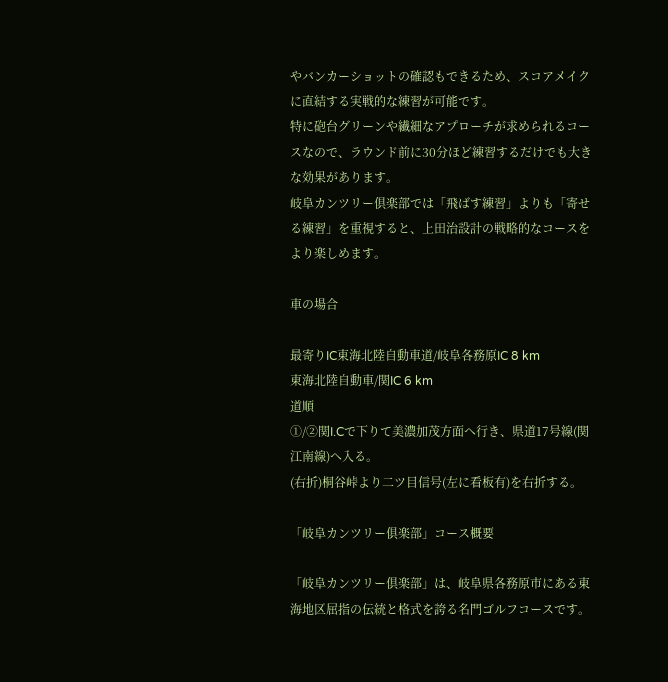やバンカーショットの確認もできるため、スコアメイクに直結する実戦的な練習が可能です。
特に砲台グリーンや繊細なアプローチが求められるコースなので、ラウンド前に30分ほど練習するだけでも大きな効果があります。
岐阜カンツリー倶楽部では「飛ばす練習」よりも「寄せる練習」を重視すると、上田治設計の戦略的なコースをより楽しめます。

車の場合

最寄りIC東海北陸自動車道/岐阜各務原IC 8 km
東海北陸自動車/関IC 6 km
道順
①/②関I.Cで下りて美濃加茂方面へ行き、県道17号線(関江南線)へ入る。
(右折)桐谷峠より二ツ目信号(左に看板有)を右折する。

「岐阜カンツリー俱楽部」コース概要

「岐阜カンツリー倶楽部」は、岐阜県各務原市にある東海地区屈指の伝統と格式を誇る名門ゴルフコースです。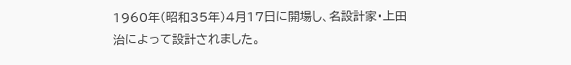1960年(昭和35年)4月17日に開場し、名設計家・上田治によって設計されました。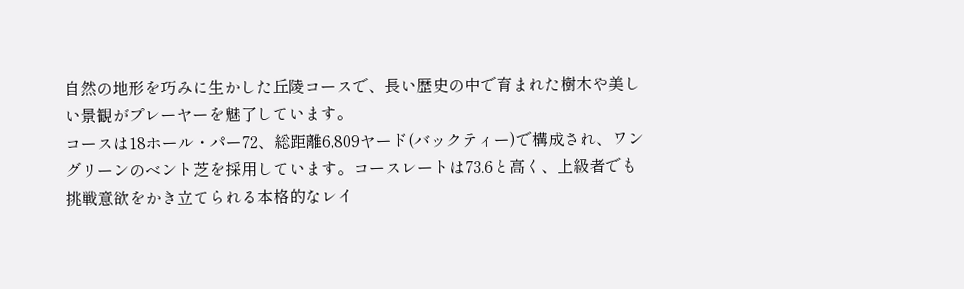自然の地形を巧みに生かした丘陵コースで、長い歴史の中で育まれた樹木や美しい景観がプレーヤーを魅了しています。
コースは18ホール・パー72、総距離6,809ヤード(バックティー)で構成され、ワングリーンのベント芝を採用しています。コースレートは73.6と高く、上級者でも挑戦意欲をかき立てられる本格的なレイ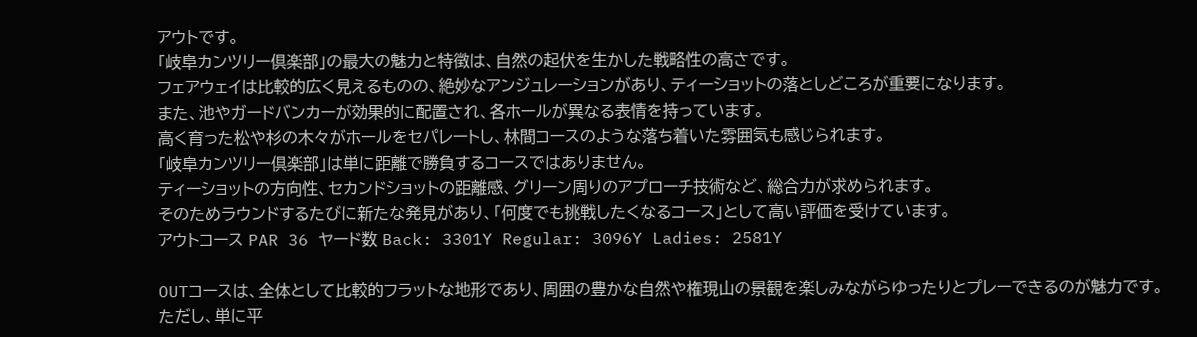アウトです。
「岐阜カンツリー倶楽部」の最大の魅力と特徴は、自然の起伏を生かした戦略性の高さです。
フェアウェイは比較的広く見えるものの、絶妙なアンジュレーションがあり、ティーショットの落としどころが重要になります。
また、池やガードバンカーが効果的に配置され、各ホールが異なる表情を持っています。
高く育った松や杉の木々がホールをセパレートし、林間コースのような落ち着いた雰囲気も感じられます。
「岐阜カンツリー倶楽部」は単に距離で勝負するコースではありません。
ティーショットの方向性、セカンドショットの距離感、グリーン周りのアプローチ技術など、総合力が求められます。
そのためラウンドするたびに新たな発見があり、「何度でも挑戦したくなるコース」として高い評価を受けています。
アウトコース PAR 36 ヤード数 Back: 3301Y Regular: 3096Y Ladies: 2581Y

OUTコースは、全体として比較的フラットな地形であり、周囲の豊かな自然や権現山の景観を楽しみながらゆったりとプレーできるのが魅力です。ただし、単に平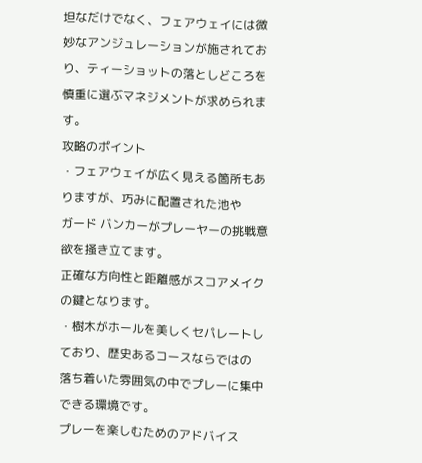坦なだけでなく、フェアウェイには微妙なアンジュレーションが施されており、ティーショットの落としどころを慎重に選ぶマネジメントが求められます。
攻略のポイント
・フェアウェイが広く見える箇所もありますが、巧みに配置された池や
ガード バンカーがプレーヤーの挑戦意欲を掻き立てます。
正確な方向性と距離感がスコアメイクの鍵となります。
・樹木がホールを美しくセパレートしており、歴史あるコースならではの
落ち着いた雰囲気の中でプレーに集中できる環境です。
プレーを楽しむためのアドバイス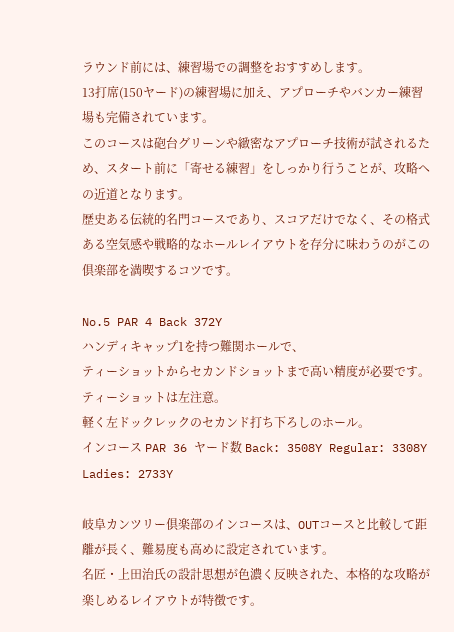ラウンド前には、練習場での調整をおすすめします。
13打席(150ヤード)の練習場に加え、アプローチやバンカー練習場も完備されています。
このコースは砲台グリーンや緻密なアプローチ技術が試されるため、スタート前に「寄せる練習」をしっかり行うことが、攻略への近道となります。
歴史ある伝統的名門コースであり、スコアだけでなく、その格式ある空気感や戦略的なホールレイアウトを存分に味わうのがこの倶楽部を満喫するコツです。

No.5 PAR 4 Back 372Y
ハンディキャップ1を持つ難関ホールで、
ティーショットからセカンドショットまで高い精度が必要です。
ティーショットは左注意。
軽く左ドックレックのセカンド打ち下ろしのホール。
インコース PAR 36 ヤード数 Back: 3508Y Regular: 3308Y Ladies: 2733Y

岐阜カンツリー倶楽部のインコースは、OUTコースと比較して距離が長く、難易度も高めに設定されています。
名匠・上田治氏の設計思想が色濃く反映された、本格的な攻略が楽しめるレイアウトが特徴です。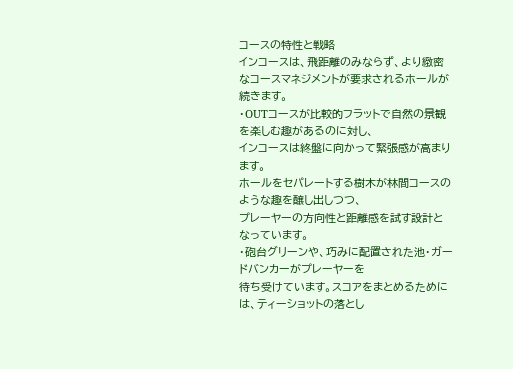コースの特性と戦略
インコースは、飛距離のみならず、より緻密なコースマネジメントが要求されるホールが続きます。
・OUTコースが比較的フラットで自然の景観を楽しむ趣があるのに対し、
インコースは終盤に向かって緊張感が高まります。
ホールをセパレートする樹木が林間コースのような趣を醸し出しつつ、
プレーヤーの方向性と距離感を試す設計となっています。
・砲台グリーンや、巧みに配置された池・ガードバンカーがプレーヤーを
待ち受けています。スコアをまとめるためには、ティーショットの落とし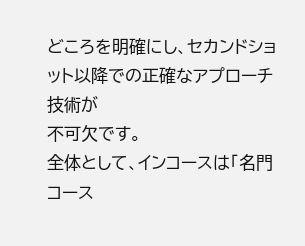どころを明確にし、セカンドショット以降での正確なアプローチ技術が
不可欠です。
全体として、インコースは「名門コース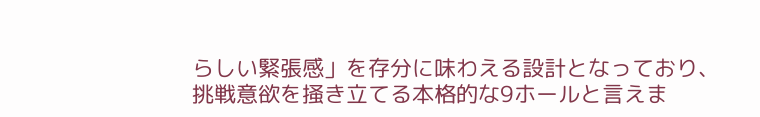らしい緊張感」を存分に味わえる設計となっており、挑戦意欲を掻き立てる本格的な9ホールと言えま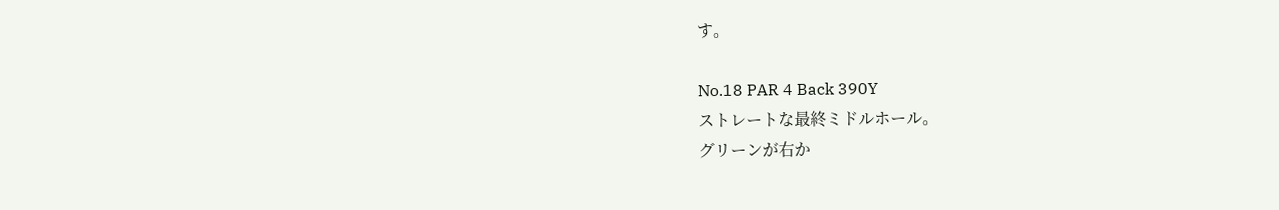す。

No.18 PAR 4 Back 390Y
ストレートな最終ミドルホール。
グリーンが右か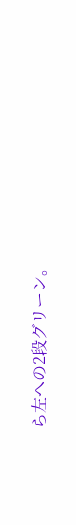ら左への2段グリーン。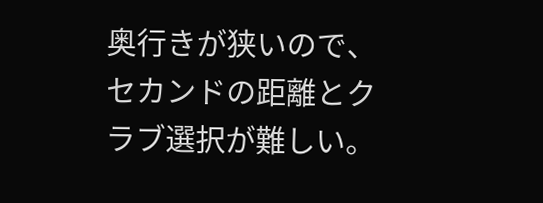奥行きが狭いので、
セカンドの距離とクラブ選択が難しい。